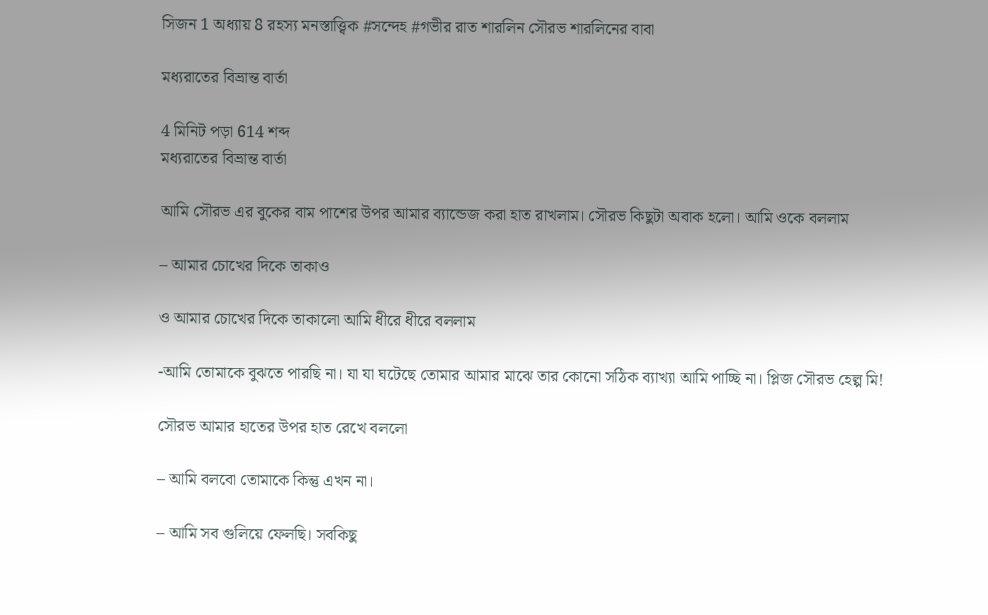সিজন 1 অধ্যায় 8 রহস্য মনস্তাত্ত্বিক #সন্দেহ #গভীর রাত শারলিন সৌরভ শারলিনের বাবা

মধ্যরাতের বিভ্রান্ত বার্তা

4 মিনিট পড়া 614 শব্দ
মধ্যরাতের বিভ্রান্ত বার্তা

আমি সৌরভ এর বুকের বাম পাশের উপর আমার ব্যান্ডেজ করা হাত রাখলাম। সৌরভ কিছুটা অবাক হলো। আমি ওকে বললাম

– আমার চোখের দিকে তাকাও

ও আমার চোখের দিকে তাকালো আমি ধীরে ধীরে বললাম

-আমি তোমাকে বুঝতে পারছি না। যা যা ঘটেছে তোমার আমার মাঝে তার কোনো সঠিক ব্যাখ্যা আমি পাচ্ছি না। প্লিজ সৌরভ হেল্প মি!

সৌরভ আমার হাতের উপর হাত রেখে বললো

– আমি বলবো তোমাকে কিন্তু এখন না।

– আমি সব গুলিয়ে ফেলছি। সবকিছু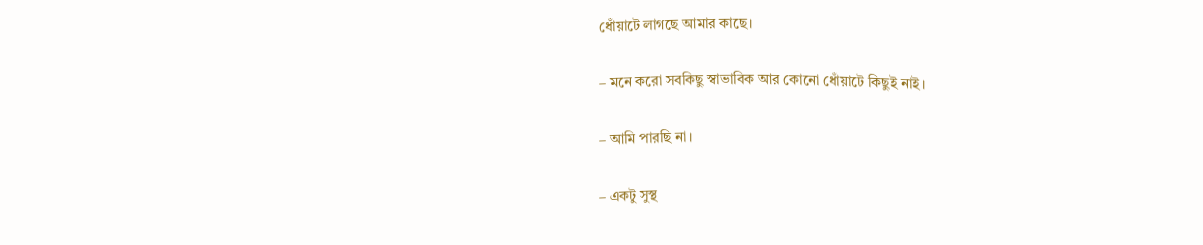ধোঁয়াটে লাগছে আমার কাছে।

– মনে করো সবকিছু স্বাভাবিক আর কোনো ধোঁয়াটে কিছুই নাই।

– আমি পারছি না।

– একটু সুস্থ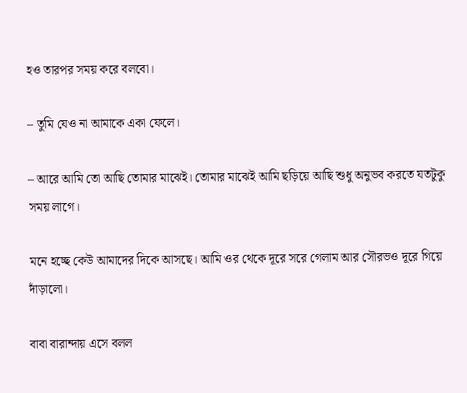হও তারপর সময় করে বলবো।

– তুমি যেও না আমাকে একা ফেলে।

– আরে আমি তো আছি তোমার মাঝেই। তোমার মাঝেই আমি ছড়িয়ে আছি শুধু অনুভব করতে যতটুকু সময় লাগে।

মনে হচ্ছে কেউ আমাদের দিকে আসছে। আমি ওর থেকে দূরে সরে গেলাম আর সৌরভও দূরে গিয়ে দাঁড়ালো।

বাবা বারান্দায় এসে বলল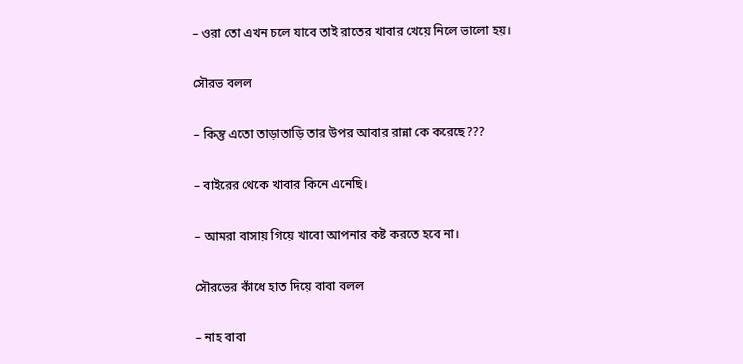– ওরা তো এখন চলে যাবে তাই রাতের খাবার খেয়ে নিলে ভালো হয়।

সৌরভ বলল

– কিন্তু এতো তাড়াতাড়ি তার উপর আবার রান্না কে করেছে???

– বাইরের থেকে খাবার কিনে এনেছি।

– আমরা বাসায় গিয়ে খাবো আপনার কষ্ট করতে হবে না।

সৌরভের কাঁধে হাত দিয়ে বাবা বলল

– নাহ বাবা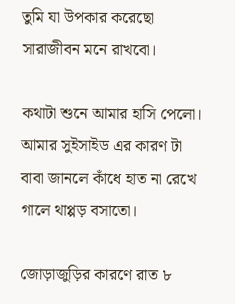তুমি যা উপকার করেছো সারাজীবন মনে রাখবো।

কথাটা শুনে আমার হাসি পেলো। আমার সুইসাইড এর কারণ টা বাবা জানলে কাঁধে হাত না রেখে গালে থাপ্পড় বসাতো।

জোড়াজুড়ির কারণে রাত ৮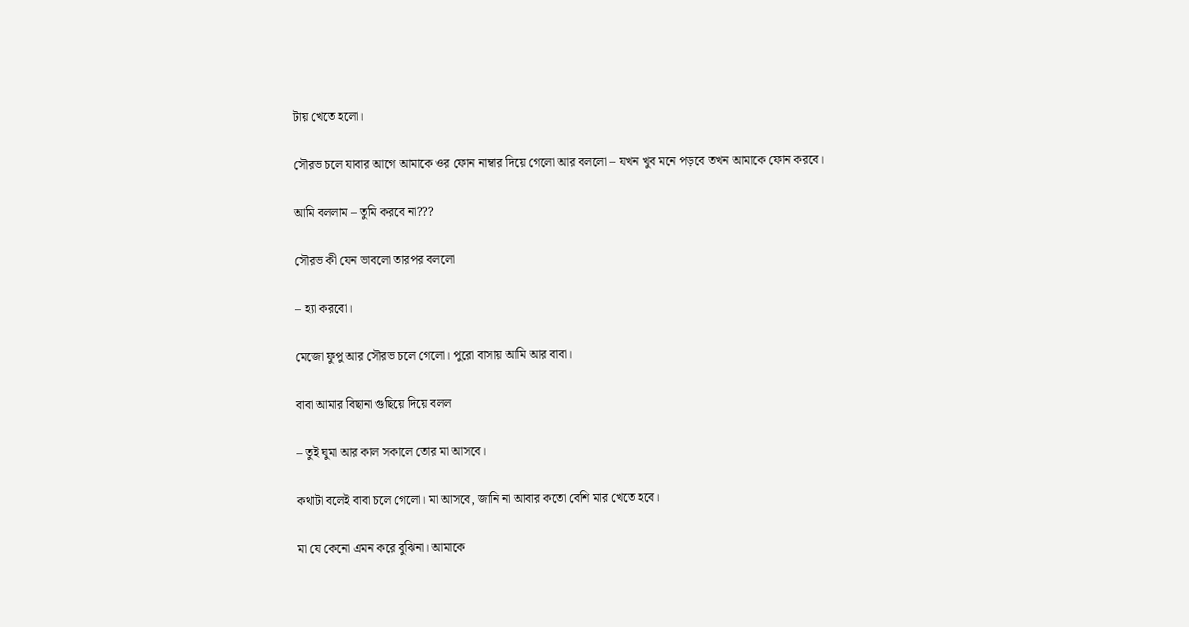টায় খেতে হলো।

সৌরভ চলে যাবার আগে আমাকে ওর ফোন নাম্বার দিয়ে গেলো আর বললো – যখন খুব মনে পড়বে তখন আমাকে ফোন করবে।

আমি বললাম – তুমি করবে না???

সৌরভ কী যেন ভাবলো তারপর বললো

– হ্যা করবো।

মেজো ফুপু আর সৌরভ চলে গেলো। পুরো বাসায় আমি আর বাবা।

বাবা আমার বিছানা গুছিয়ে দিয়ে বলল

– তুই ঘুমা আর কাল সকালে তোর মা আসবে।

কথাটা বলেই বাবা চলে গেলো। মা আসবে, জানি না আবার কতো বেশি মার খেতে হবে।

মা যে কেনো এমন করে বুঝিনা। আমাকে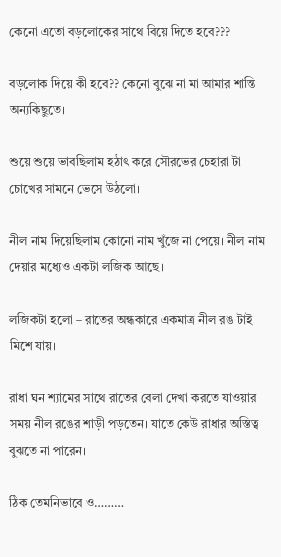কেনো এতো বড়লোকের সাথে বিয়ে দিতে হবে???

বড়লোক দিয়ে কী হবে?? কেনো বুঝে না মা আমার শান্তি অন্যকিছুতে।

শুয়ে শুয়ে ভাবছিলাম হঠাৎ করে সৌরভের চেহারা টা চোখের সামনে ভেসে উঠলো।

নীল নাম দিয়েছিলাম কোনো নাম খুঁজে না পেয়ে। নীল নাম দেয়ার মধ্যেও একটা লজিক আছে।

লজিকটা হলো – রাতের অন্ধকারে একমাত্র নীল রঙ টাই মিশে যায়।

রাধা ঘন শ্যামের সাথে রাতের বেলা দেখা করতে যাওয়ার সময় নীল রঙের শাড়ী পড়তেন। যাতে কেউ রাধার অস্তিত্ব বুঝতে না পারেন।

ঠিক তেমনিভাবে ও………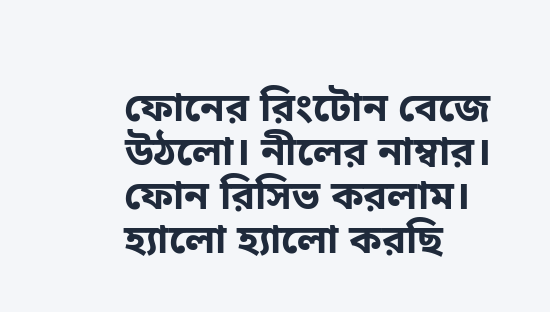ফোনের রিংটোন বেজে উঠলো। নীলের নাম্বার। ফোন রিসিভ করলাম। হ্যালো হ্যালো করছি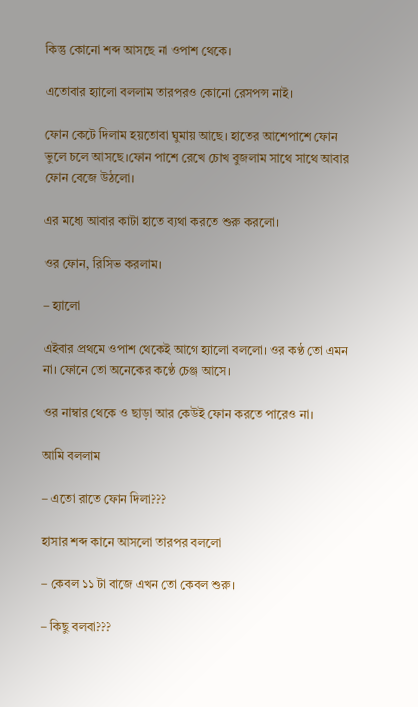কিন্তু কোনো শব্দ আসছে না ওপাশ থেকে।

এতোবার হ্যালো বললাম তারপরও কোনো রেসপন্স নাই।

ফোন কেটে দিলাম হয়তোবা ঘুমায় আছে। হাতের আশেপাশে ফোন ভুলে চলে আসছে।ফোন পাশে রেখে চোখ বুজলাম সাথে সাথে আবার ফোন বেজে উঠলো।

এর মধ্যে আবার কাটা হাতে ব্যথা করতে শুরু করলো।

ওর ফোন, রিসিভ করলাম।

– হ্যালো

এইবার প্রথমে ওপাশ থেকেই আগে হ্যালো বললো। ওর কণ্ঠ তো এমন না। ফোনে তো অনেকের কণ্ঠে চেঞ্জ আসে।

ওর নাম্বার থেকে ও ছাড়া আর কেউই ফোন করতে পারেও না।

আমি বললাম

– এতো রাতে ফোন দিলা???

হাসার শব্দ কানে আসলো তারপর বললো

– কেবল ১১ টা বাজে এখন তো কেবল শুরু।

– কিছু বলবা???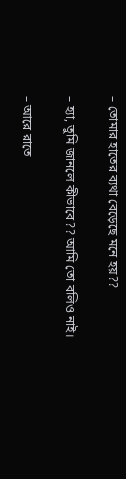– তোমার হাতের ব্যথা বেড়েছে মনে হয়??

– হ্যা, তুমি জানলে কীভাবে?? আমি তো বলিও নাই।

– আরে রাতে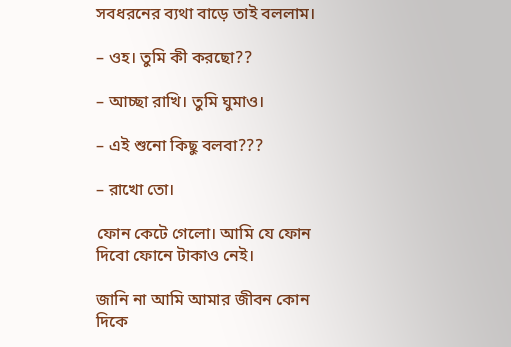সবধরনের ব্যথা বাড়ে তাই বললাম।

– ওহ। তুমি কী করছো??

– আচ্ছা রাখি। তুমি ঘুমাও।

– এই শুনো কিছু বলবা???

– রাখো তো।

ফোন কেটে গেলো। আমি যে ফোন দিবো ফোনে টাকাও নেই।

জানি না আমি আমার জীবন কোন দিকে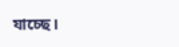যাচ্ছে।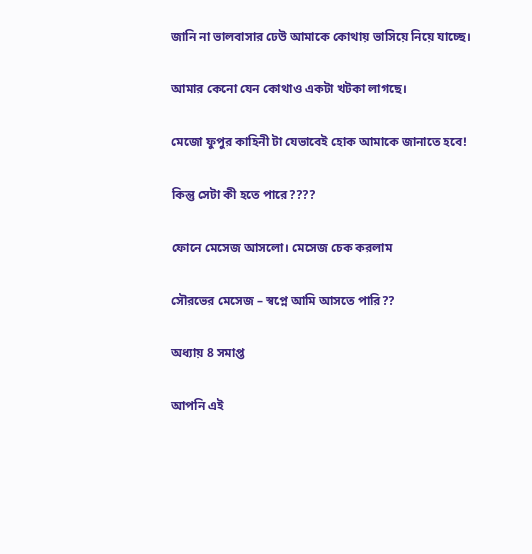জানি না ভালবাসার ঢেউ আমাকে কোথায় ভাসিয়ে নিয়ে যাচ্ছে।

আমার কেনো যেন কোথাও একটা খটকা লাগছে।

মেজো ফুপুর কাহিনী টা যেভাবেই হোক আমাকে জানাতে হবে!

কিন্তু সেটা কী হতে পারে????

ফোনে মেসেজ আসলো। মেসেজ চেক করলাম

সৌরভের মেসেজ – স্বপ্নে আমি আসতে পারি??

অধ্যায় 8 সমাপ্ত

আপনি এই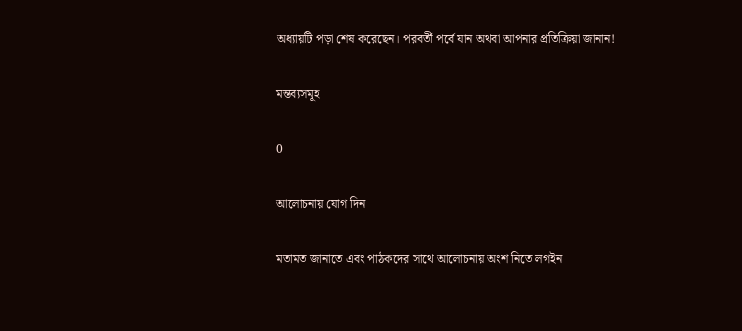অধ্যায়টি পড়া শেষ করেছেন। পরবর্তী পর্বে যান অথবা আপনার প্রতিক্রিয়া জানান!

মন্তব্যসমূহ

0

আলোচনায় যোগ দিন

মতামত জানাতে এবং পাঠকদের সাথে আলোচনায় অংশ নিতে লগইন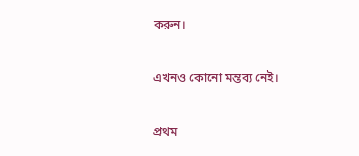করুন।

এখনও কোনো মন্তব্য নেই।

প্রথম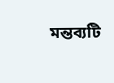মন্তব্যটি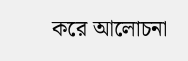করে আলোচনা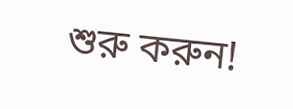শুরু করুন!